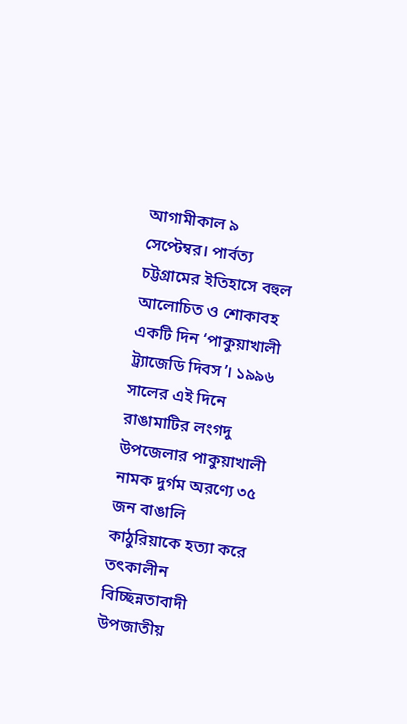আগামীকাল ৯ সেপ্টেম্বর। পার্বত্য চট্টগ্রামের ইতিহাসে বহুল আলোচিত ও শোকাবহ একটি দিন ‘পাকুয়াখালী ট্র্যাজেডি দিবস’। ১৯৯৬ সালের এই দিনে রাঙামাটির লংগদু উপজেলার পাকুয়াখালী নামক দুর্গম অরণ্যে ৩৫ জন বাঙালি কাঠুরিয়াকে হত্যা করে তৎকালীন বিচ্ছিন্নতাবাদী উপজাতীয়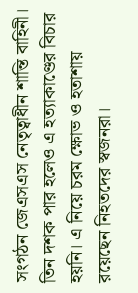সংগঠন জেএসএস নেতৃত্বাধীন শান্তি বাহিনী। তিন দশক পার হলেও এ হত্যাকাণ্ডের বিচার হয়নি। এ নিয়ে চরম ক্ষোভ ও হতাশায় রয়েছেন নিহতদের স্বজনরা।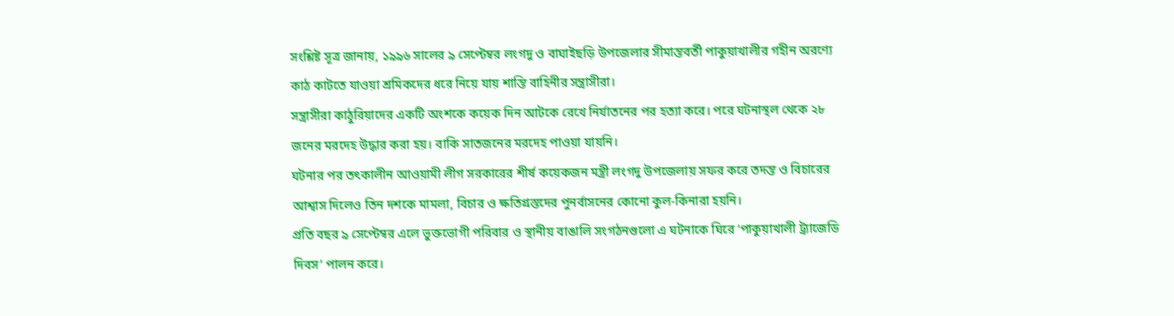সংশ্লিষ্ট সূত্র জানায়, ১৯৯৬ সালের ৯ সেপ্টেম্বর লংগদু ও বাঘাইছড়ি উপজেলার সীমান্তবর্তী পাকুয়াখালীর গহীন অরণ্যে কাঠ কাটতে যাওয়া শ্রমিকদের ধরে নিয়ে যায় শান্তি বাহিনীর সন্ত্রাসীরা।
সন্ত্রাসীরা কাঠুরিয়াদের একটি অংশকে কয়েক দিন আটকে রেখে নির্যাতনের পর হত্যা করে। পরে ঘটনাস্থল থেকে ২৮ জনের মরদেহ উদ্ধার করা হয়। বাকি সাতজনের মরদেহ পাওয়া যায়নি।
ঘটনার পর তৎকালীন আওয়ামী লীগ সরকারের শীর্ষ কয়েকজন মন্ত্রী লংগদু উপজেলায় সফর করে তদন্ত ও বিচারের আশ্বাস দিলেও তিন দশকে মামলা, বিচার ও ক্ষতিগ্রস্তদের পুনর্বাসনের কোনো কুল-কিনারা হয়নি।
প্রতি বছর ৯ সেপ্টেম্বর এলে ভুক্তভোগী পরিবার ও স্থানীয় বাঙালি সংগঠনগুলো এ ঘটনাকে ঘিরে ‘পাকুয়াখালী ট্র্যাজেডি দিবস’ পালন করে।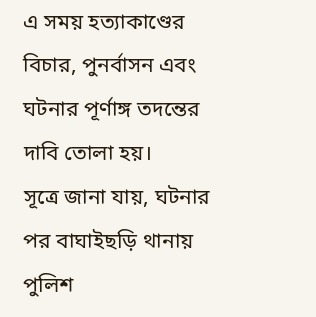এ সময় হত্যাকাণ্ডের বিচার, পুনর্বাসন এবং ঘটনার পূর্ণাঙ্গ তদন্তের দাবি তোলা হয়।
সূত্রে জানা যায়, ঘটনার পর বাঘাইছড়ি থানায় পুলিশ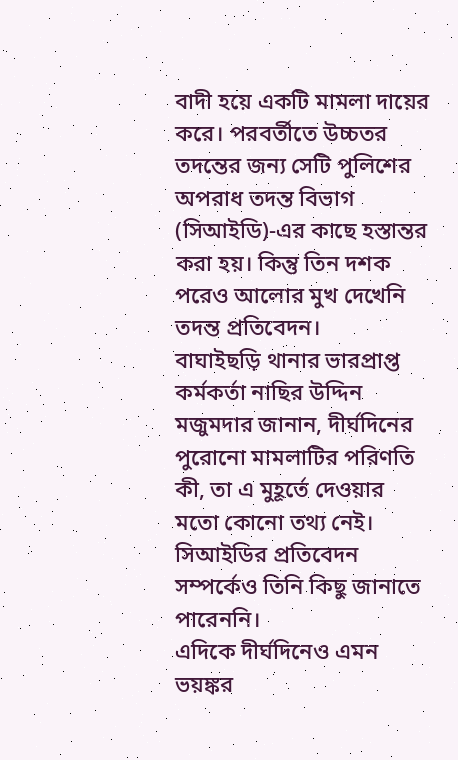বাদী হয়ে একটি মামলা দায়ের করে। পরবর্তীতে উচ্চতর তদন্তের জন্য সেটি পুলিশের অপরাধ তদন্ত বিভাগ (সিআইডি)-এর কাছে হস্তান্তর করা হয়। কিন্তু তিন দশক পরেও আলোর মুখ দেখেনি তদন্ত প্রতিবেদন।
বাঘাইছড়ি থানার ভারপ্রাপ্ত কর্মকর্তা নাছির উদ্দিন মজুমদার জানান, দীর্ঘদিনের পুরোনো মামলাটির পরিণতি কী, তা এ মুহূর্তে দেওয়ার মতো কোনো তথ্য নেই। সিআইডির প্রতিবেদন সম্পর্কেও তিনি কিছু জানাতে পারেননি।
এদিকে দীর্ঘদিনেও এমন ভয়ঙ্কর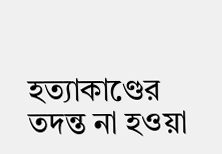হত্যাকাণ্ডের তদন্ত না হওয়া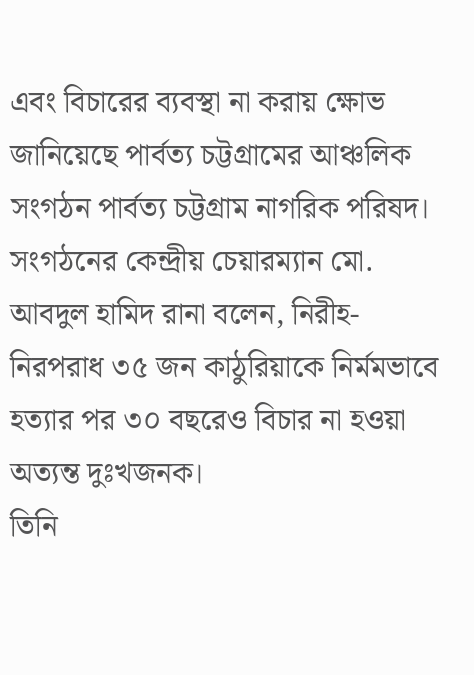এবং বিচারের ব্যবস্থা না করায় ক্ষোভ জানিয়েছে পার্বত্য চট্টগ্রামের আঞ্চলিক সংগঠন পার্বত্য চট্টগ্রাম নাগরিক পরিষদ।
সংগঠনের কেন্দ্রীয় চেয়ারম্যান মো. আবদুল হামিদ রানা বলেন, নিরীহ-নিরপরাধ ৩৫ জন কাঠুরিয়াকে নির্মমভাবে হত্যার পর ৩০ বছরেও বিচার না হওয়া অত্যন্ত দুঃখজনক।
তিনি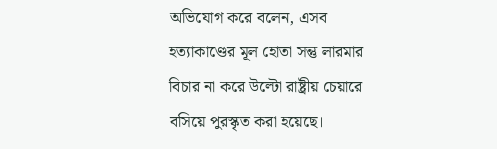অভিযোগ করে বলেন, এসব হত্যাকাণ্ডের মূল হোতা সন্তু লারমার বিচার না করে উল্টো রাষ্ট্রীয় চেয়ারে বসিয়ে পুরস্কৃত করা হয়েছে।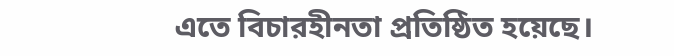এতে বিচারহীনতা প্রতিষ্ঠিত হয়েছে।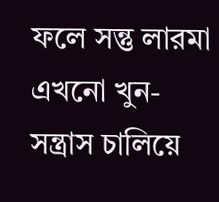ফলে সন্তু লারমা এখনো খুন-সন্ত্রাস চালিয়ে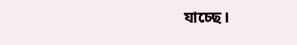যাচ্ছে।